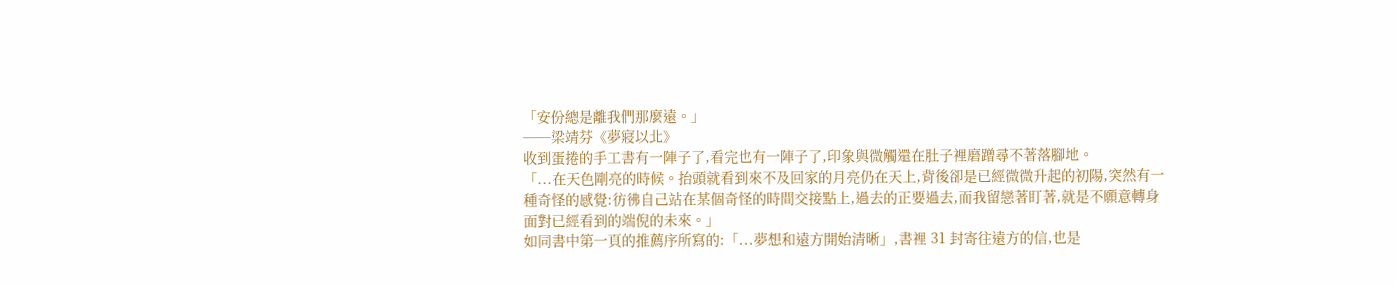「安份總是離我們那麼遠。」
──梁靖芬《夢寢以北》
收到蛋捲的手工書有一陣子了,看完也有一陣子了,印象與微觸還在肚子裡磨蹭尋不著落腳地。
「...在天色剛亮的時候。抬頭就看到來不及回家的月亮仍在天上,背後卻是已經微微升起的初陽,突然有一種奇怪的感覺:彷彿自己站在某個奇怪的時間交接點上,過去的正要過去,而我留戀著盯著,就是不願意轉身面對已經看到的端倪的未來。」
如同書中第一頁的推薦序所寫的:「...夢想和遠方開始清晰」,書裡 31 封寄往遠方的信,也是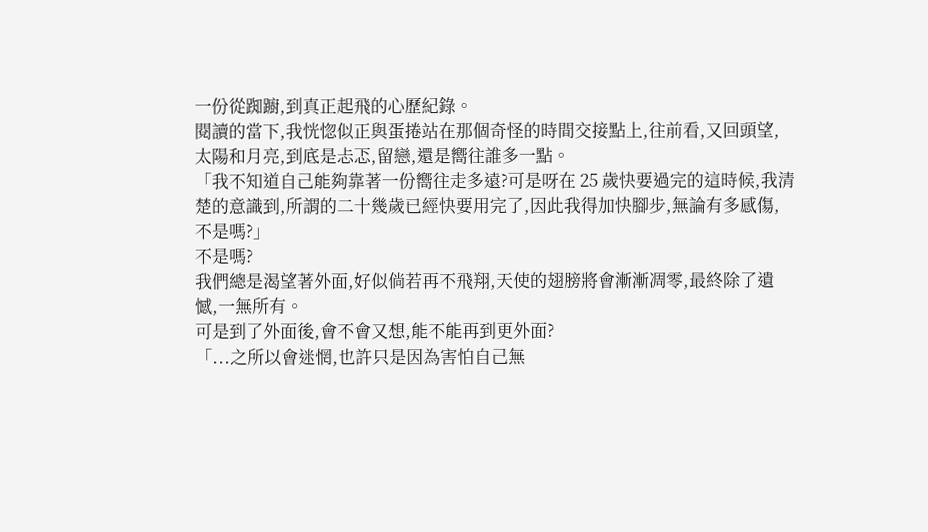一份從踟躕,到真正起飛的心歷紀錄。
閱讀的當下,我恍惚似正與蛋捲站在那個奇怪的時間交接點上,往前看,又回頭望,太陽和月亮,到底是忐忑,留戀,還是嚮往誰多一點。
「我不知道自己能夠靠著一份嚮往走多遠?可是呀在 25 歲快要過完的這時候,我清楚的意識到,所謂的二十幾歲已經快要用完了,因此我得加快腳步,無論有多感傷,不是嗎?」
不是嗎?
我們總是渴望著外面,好似倘若再不飛翔,天使的翅膀將會漸漸凋零,最終除了遺憾,一無所有。
可是到了外面後,會不會又想,能不能再到更外面?
「...之所以會迷惘,也許只是因為害怕自己無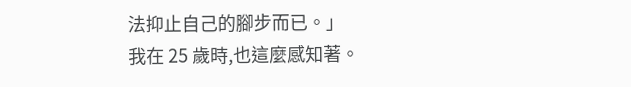法抑止自己的腳步而已。」
我在 25 歲時,也這麼感知著。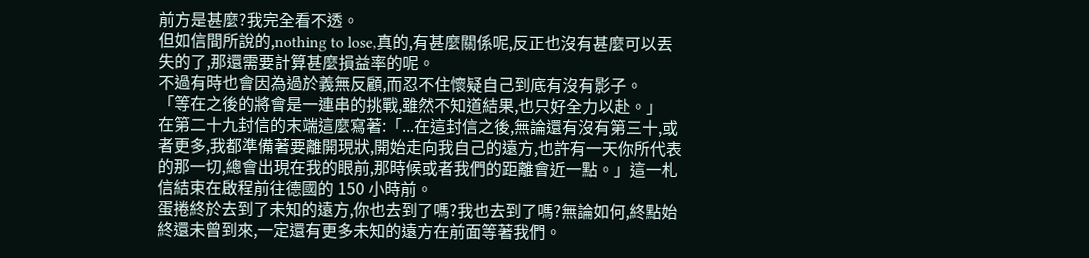前方是甚麼?我完全看不透。
但如信間所說的,nothing to lose,真的,有甚麼關係呢,反正也沒有甚麼可以丟失的了,那還需要計算甚麼損益率的呢。
不過有時也會因為過於義無反顧,而忍不住懷疑自己到底有沒有影子。
「等在之後的將會是一連串的挑戰,雖然不知道結果,也只好全力以赴。」
在第二十九封信的末端這麼寫著:「...在這封信之後,無論還有沒有第三十,或者更多,我都準備著要離開現狀,開始走向我自己的遠方,也許有一天你所代表的那一切,總會出現在我的眼前,那時候或者我們的距離會近一點。」這一札信結束在啟程前往德國的 150 小時前。
蛋捲終於去到了未知的遠方,你也去到了嗎?我也去到了嗎?無論如何,終點始終還未曾到來,一定還有更多未知的遠方在前面等著我們。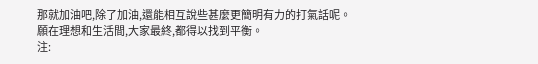那就加油吧,除了加油,還能相互說些甚麼更簡明有力的打氣話呢。
願在理想和生活間,大家最終,都得以找到平衡。
注: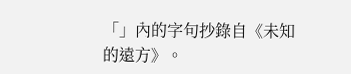「」內的字句抄錄自《未知的遠方》。